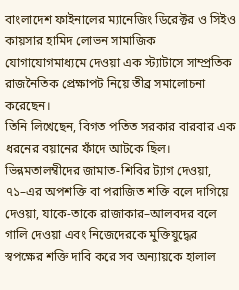বাংলাদেশ ফাইনালের ম্যানেজিং ডিরেক্টর ও সিইও কায়সার হামিদ লোভন সামাজিক যোগাযোগমাধ্যমে দেওয়া এক স্ট্যাটাসে সাম্প্রতিক রাজনৈতিক প্রেক্ষাপট নিয়ে তীব্র সমালোচনা করেছেন।
তিনি লিখেছেন, বিগত পতিত সরকার বারবার এক ধরনের বয়ানের ফাঁদে আটকে ছিল। ভিন্নমতালম্বীদের জামাত-শিবির ট্যাগ দেওয়া, ৭১–এর অপশক্তি বা পরাজিত শক্তি বলে দাগিয়ে দেওয়া, যাকে-তাকে রাজাকার–আলবদর বলে গালি দেওয়া এবং নিজেদেরকে মুক্তিযুদ্ধের স্বপক্ষের শক্তি দাবি করে সব অন্যায়কে হালাল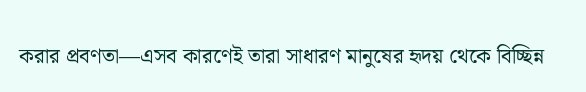করার প্রবণতা—এসব কারণেই তারা সাধারণ মানুষের হৃদয় থেকে বিচ্ছিন্ন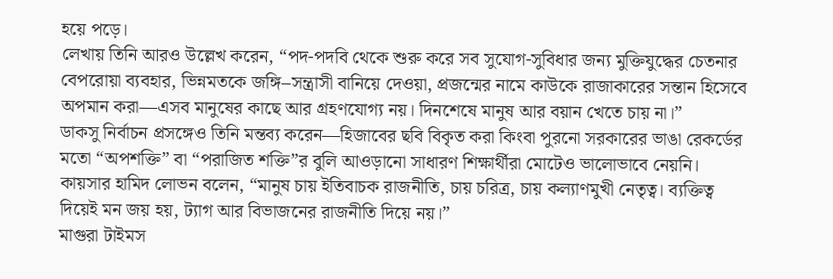হয়ে পড়ে।
লেখায় তিনি আরও উল্লেখ করেন, “পদ-পদবি থেকে শুরু করে সব সুযোগ-সুবিধার জন্য মুক্তিযুদ্ধের চেতনার বেপরোয়া ব্যবহার, ভিন্নমতকে জঙ্গি–সন্ত্রাসী বানিয়ে দেওয়া, প্রজন্মের নামে কাউকে রাজাকারের সন্তান হিসেবে অপমান করা—এসব মানুষের কাছে আর গ্রহণযোগ্য নয়। দিনশেষে মানুষ আর বয়ান খেতে চায় না।”
ডাকসু নির্বাচন প্রসঙ্গেও তিনি মন্তব্য করেন—হিজাবের ছবি বিকৃত করা কিংবা পুরনো সরকারের ভাঙা রেকর্ডের মতো “অপশক্তি” বা “পরাজিত শক্তি”র বুলি আওড়ানো সাধারণ শিক্ষার্থীরা মোটেও ভালোভাবে নেয়নি।
কায়সার হামিদ লোভন বলেন, “মানুষ চায় ইতিবাচক রাজনীতি, চায় চরিত্র, চায় কল্যাণমুখী নেতৃত্ব। ব্যক্তিত্ব দিয়েই মন জয় হয়, ট্যাগ আর বিভাজনের রাজনীতি দিয়ে নয়।”
মাগুরা টাইমস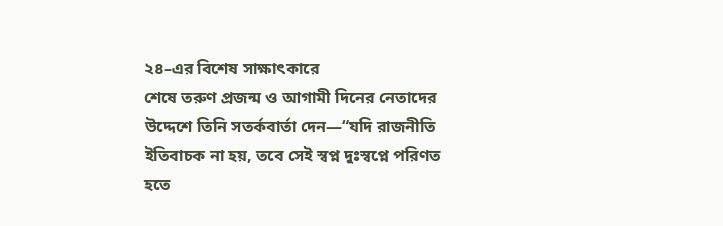২৪–এর বিশেষ সাক্ষাৎকারে
শেষে তরুণ প্রজন্ম ও আগামী দিনের নেতাদের উদ্দেশে তিনি সতর্কবার্তা দেন—“যদি রাজনীতি ইতিবাচক না হয়, তবে সেই স্বপ্ন দুঃস্বপ্নে পরিণত হতে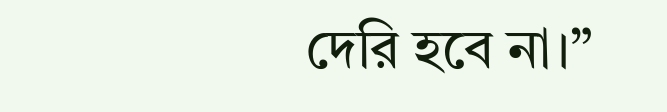দেরি হবে না।”